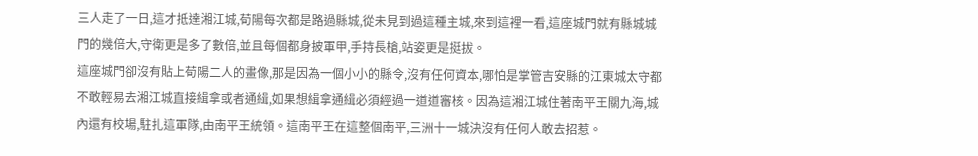三人走了一日,這才抵達湘江城,荀陽每次都是路過縣城,從未見到過這種主城,來到這裡一看,這座城門就有縣城城門的幾倍大,守衛更是多了數倍,並且每個都身披軍甲,手持長槍,站姿更是挺拔。
這座城門卻沒有貼上荀陽二人的畫像,那是因為一個小小的縣令,沒有任何資本,哪怕是掌管吉安縣的江東城太守都不敢輕易去湘江城直接緝拿或者通緝,如果想緝拿通緝必須經過一道道審核。因為這湘江城住著南平王關九海,城內還有校場,駐扎這軍隊,由南平王統領。這南平王在這整個南平,三洲十一城決沒有任何人敢去招惹。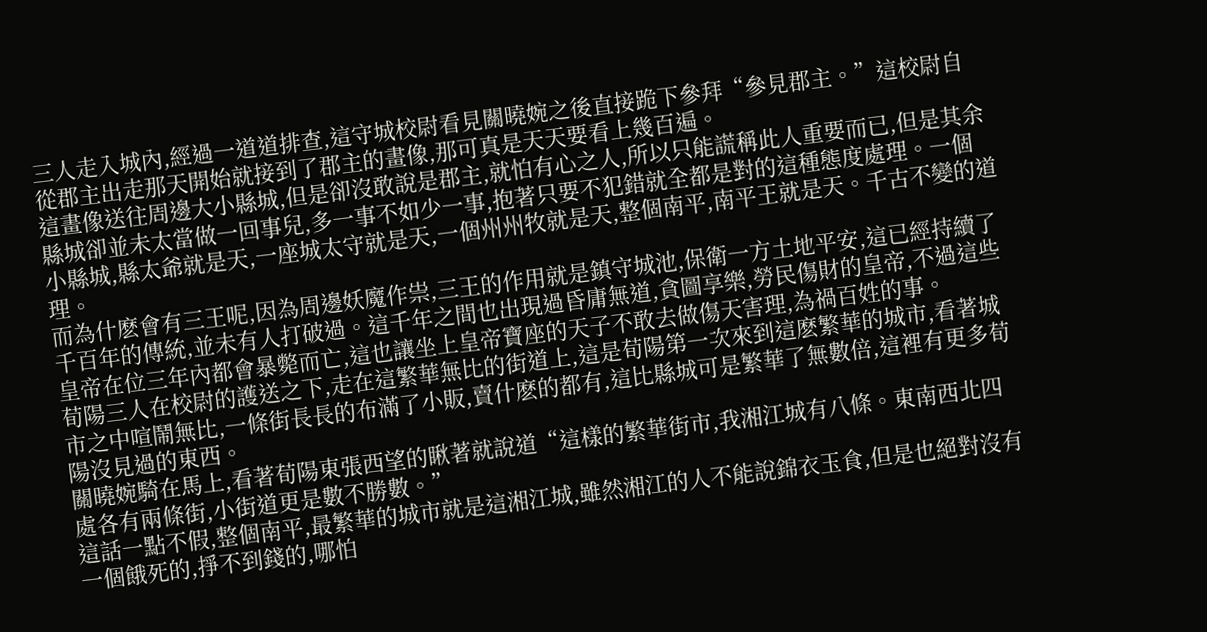三人走入城內,經過一道道排查,這守城校尉看見關曉婉之後直接跪下參拜“參見郡主。”這校尉自從郡主出走那天開始就接到了郡主的畫像,那可真是天天要看上幾百遍。
這畫像送往周邊大小縣城,但是卻沒敢說是郡主,就怕有心之人,所以只能謊稱此人重要而已,但是其余縣城卻並未太當做一回事兒,多一事不如少一事,抱著只要不犯錯就全都是對的這種態度處理。一個小縣城,縣太爺就是天,一座城太守就是天,一個州州牧就是天,整個南平,南平王就是天。千古不變的道理。
而為什麽會有三王呢,因為周邊妖魔作祟,三王的作用就是鎮守城池,保衛一方土地平安,這已經持續了千百年的傳統,並未有人打破過。這千年之間也出現過昏庸無道,貪圖享樂,勞民傷財的皇帝,不過這些皇帝在位三年內都會暴斃而亡,這也讓坐上皇帝寶座的天子不敢去做傷天害理,為禍百姓的事。
荀陽三人在校尉的護送之下,走在這繁華無比的街道上,這是荀陽第一次來到這麽繁華的城市,看著城市之中喧鬧無比,一條街長長的布滿了小販,賣什麽的都有,這比縣城可是繁華了無數倍,這裡有更多荀陽沒見過的東西。
關曉婉騎在馬上,看著荀陽東張西望的瞅著就說道“這樣的繁華街市,我湘江城有八條。東南西北四處各有兩條街,小街道更是數不勝數。”
這話一點不假,整個南平,最繁華的城市就是這湘江城,雖然湘江的人不能說錦衣玉食,但是也絕對沒有一個餓死的,掙不到錢的,哪怕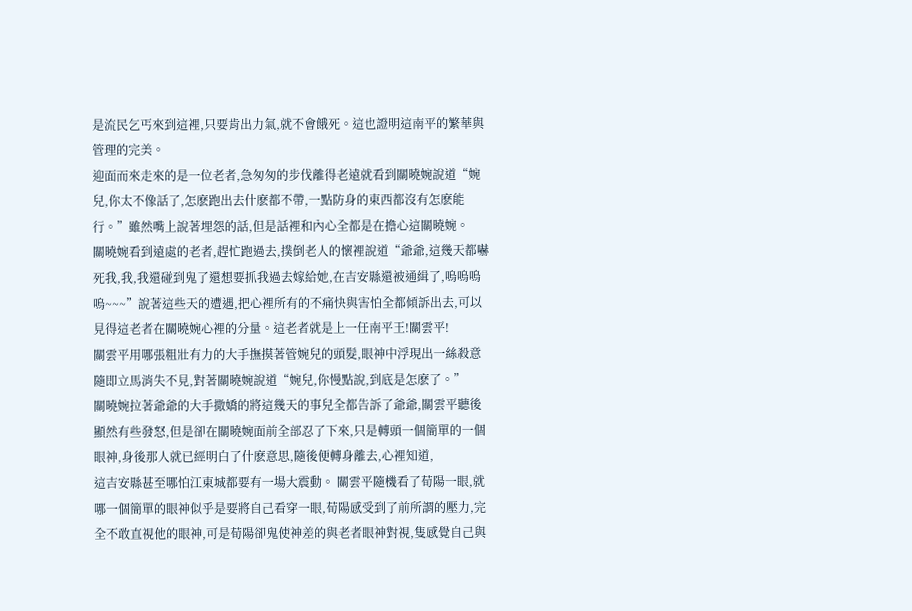是流民乞丐來到這裡,只要肯出力氣,就不會餓死。這也證明這南平的繁華與管理的完美。
迎面而來走來的是一位老者,急匆匆的步伐離得老遠就看到關曉婉說道“婉兒,你太不像話了,怎麽跑出去什麽都不帶,一點防身的東西都沒有怎麽能行。”雖然嘴上說著埋怨的話,但是話裡和內心全都是在擔心這關曉婉。
關曉婉看到遠處的老者,趕忙跑過去,撲倒老人的懷裡說道“爺爺,這幾天都嚇死我,我,我還碰到鬼了還想要抓我過去嫁給她,在吉安縣還被通緝了,嗚嗚嗚嗚~~~”說著這些天的遭遇,把心裡所有的不痛快與害怕全都傾訴出去,可以見得這老者在關曉婉心裡的分量。這老者就是上一任南平王!關雲平!
關雲平用哪張粗壯有力的大手撫摸著管婉兒的頭髮,眼神中浮現出一絲殺意隨即立馬消失不見,對著關曉婉說道“婉兒,你慢點說,到底是怎麽了。”
關曉婉拉著爺爺的大手撒嬌的將這幾天的事兒全都告訴了爺爺,關雲平聽後顯然有些發怒,但是卻在關曉婉面前全部忍了下來,只是轉頭一個簡單的一個眼神,身後那人就已經明白了什麽意思,隨後便轉身離去,心裡知道,
這吉安縣甚至哪怕江東城都要有一場大震動。 關雲平隨機看了荀陽一眼,就哪一個簡單的眼神似乎是要將自己看穿一眼,荀陽感受到了前所謂的壓力,完全不敢直視他的眼神,可是荀陽卻鬼使神差的與老者眼神對視,隻感覺自己與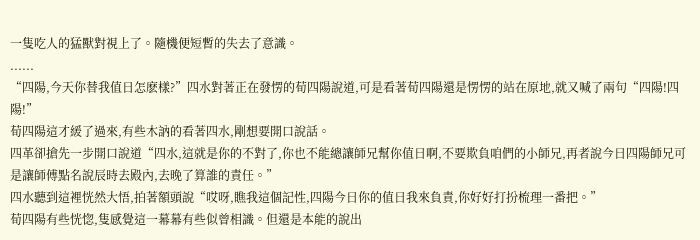一隻吃人的猛獸對視上了。隨機便短暫的失去了意識。
......
“四陽,今天你替我值日怎麽樣?”四水對著正在發愣的荀四陽說道,可是看著荀四陽還是愣愣的站在原地,就又喊了兩句“四陽!四陽!”
荀四陽這才緩了過來,有些木訥的看著四水,剛想要開口說話。
四革卻搶先一步開口說道“四水,這就是你的不對了,你也不能總讓師兄幫你值日啊,不要欺負咱們的小師兄,再者說今日四陽師兄可是讓師傅點名說辰時去殿內,去晚了算誰的責任。”
四水聽到這裡恍然大悟,拍著額頭說“哎呀,瞧我這個記性,四陽今日你的值日我來負責,你好好打扮梳理一番把。”
荀四陽有些恍惚,隻感覺這一幕幕有些似曾相識。但還是本能的說出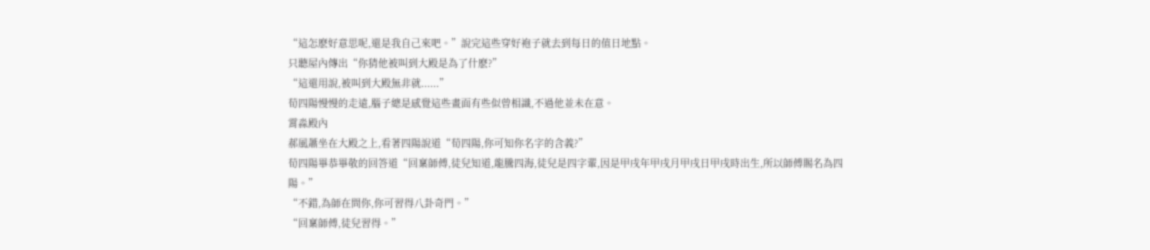“這怎麽好意思呢,還是我自己來吧。”說完這些穿好袍子就去到每日的值日地點。
只聽屋內傳出“你猜他被叫到大殿是為了什麽?”
“這還用說,被叫到大殿無非就......”
荀四陽慢慢的走遠,腦子總是感覺這些畫面有些似曾相識,不過他並未在意。
霄淼殿內
郝風蕭坐在大殿之上,看著四陽說道“荀四陽,你可知你名字的含義?”
荀四陽畢恭畢敬的回答道“回稟師傅,徒兒知道,龍騰四海,徒兒是四字輩,因是甲戌年甲戌月甲戌日甲戌時出生,所以師傅賜名為四陽。”
“不錯,為師在問你,你可習得八卦奇門。”
“回稟師傅,徒兒習得。”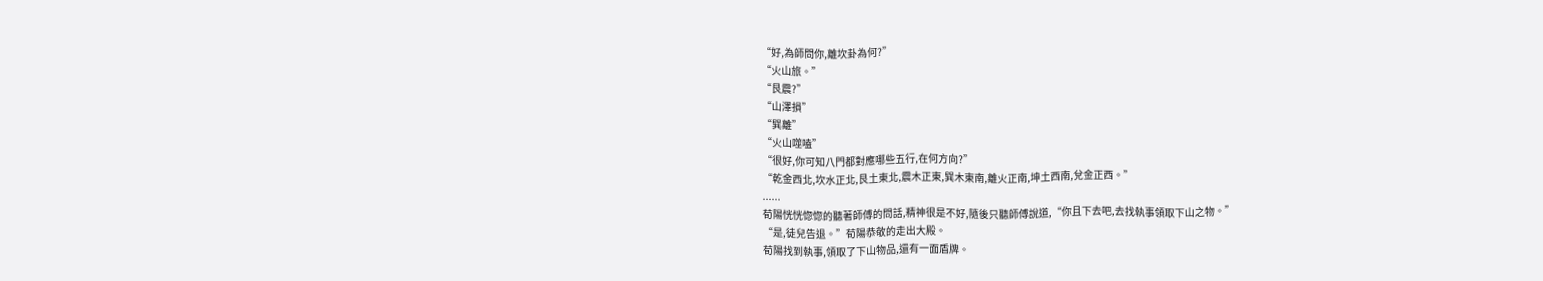“好,為師問你,離坎卦為何?”
“火山旅。”
“艮震?”
“山澤損”
“巽離”
“火山噬嗑”
“很好,你可知八門都對應哪些五行,在何方向?”
“乾金西北,坎水正北,艮土東北,震木正東,巽木東南,離火正南,坤土西南,兌金正西。”
......
荀陽恍恍惚惚的聽著師傅的問話,精神很是不好,隨後只聽師傅說道,“你且下去吧,去找執事領取下山之物。”
“是,徒兒告退。”荀陽恭敬的走出大殿。
荀陽找到執事,領取了下山物品,還有一面盾牌。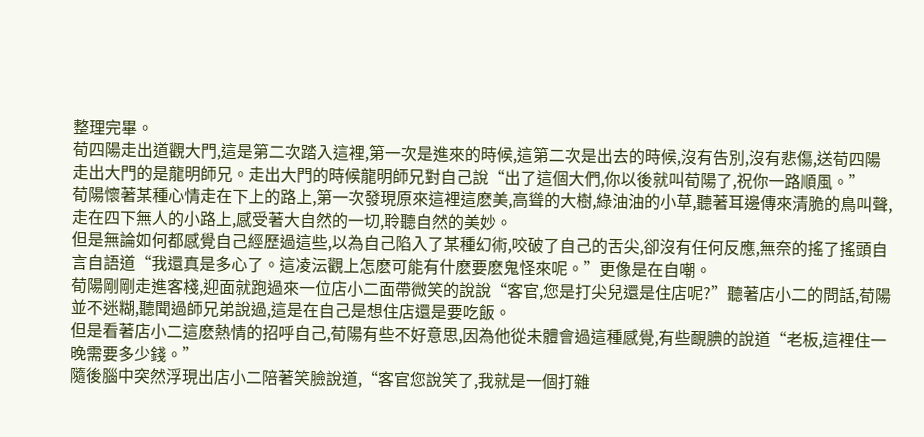整理完畢。
荀四陽走出道觀大門,這是第二次踏入這裡,第一次是進來的時候,這第二次是出去的時候,沒有告別,沒有悲傷,送荀四陽走出大門的是龍明師兄。走出大門的時候龍明師兄對自己說“出了這個大們,你以後就叫荀陽了,祝你一路順風。”
荀陽懷著某種心情走在下上的路上,第一次發現原來這裡這麽美,高聳的大樹,綠油油的小草,聽著耳邊傳來清脆的鳥叫聲,走在四下無人的小路上,感受著大自然的一切,聆聽自然的美妙。
但是無論如何都感覺自己經歷過這些,以為自己陷入了某種幻術,咬破了自己的舌尖,卻沒有任何反應,無奈的搖了搖頭自言自語道“我還真是多心了。這凌沄觀上怎麽可能有什麽要麽鬼怪來呢。”更像是在自嘲。
荀陽剛剛走進客棧,迎面就跑過來一位店小二面帶微笑的說說“客官,您是打尖兒還是住店呢?”聽著店小二的問話,荀陽並不迷糊,聽聞過師兄弟說過,這是在自己是想住店還是要吃飯。
但是看著店小二這麽熱情的招呼自己,荀陽有些不好意思,因為他從未體會過這種感覺,有些靦腆的說道“老板,這裡住一晚需要多少錢。”
隨後腦中突然浮現出店小二陪著笑臉說道,“客官您說笑了,我就是一個打雜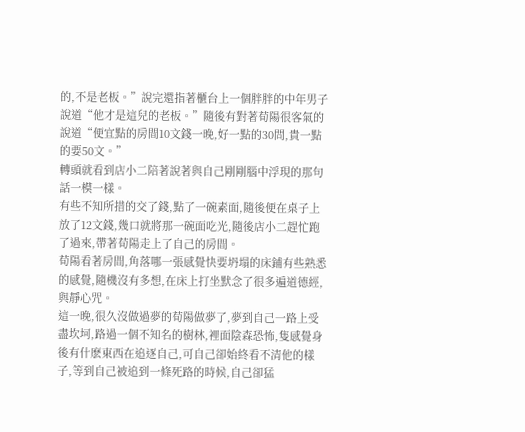的,不是老板。”說完還指著櫃台上一個胖胖的中年男子說道“他才是這兒的老板。”隨後有對著荀陽很客氣的說道“便宜點的房間10文錢一晚,好一點的30問,貴一點的要50文。”
轉頭就看到店小二陪著說著與自己剛剛腦中浮現的那句話一模一樣。
有些不知所措的交了錢,點了一碗素面,隨後便在桌子上放了12文錢,幾口就將那一碗面吃光,隨後店小二趕忙跑了過來,帶著荀陽走上了自己的房間。
荀陽看著房間,角落哪一張感覺快要坍塌的床鋪有些熟悉的感覺,隨機沒有多想,在床上打坐默念了很多遍道德經,與靜心咒。
這一晚,很久沒做過夢的荀陽做夢了,夢到自己一路上受盡坎坷,路過一個不知名的樹林,裡面陰森恐怖,隻感覺身後有什麽東西在追逐自己,可自己卻始終看不清他的樣子,等到自己被追到一條死路的時候,自己卻猛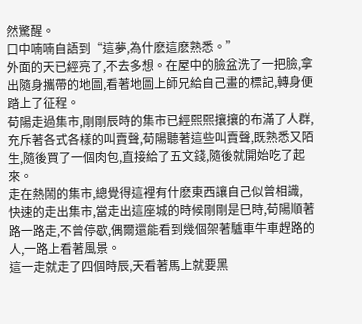然驚醒。
口中喃喃自語到“這夢,為什麽這麽熟悉。”
外面的天已經亮了,不去多想。在屋中的臉盆洗了一把臉,拿出隨身攜帶的地圖,看著地圖上師兄給自己畫的標記,轉身便踏上了征程。
荀陽走過集市,剛剛辰時的集市已經熙熙攘攘的布滿了人群,充斥著各式各樣的叫賣聲,荀陽聽著這些叫賣聲,既熟悉又陌生,隨後買了一個肉包,直接給了五文錢,隨後就開始吃了起來。
走在熱鬧的集市,總覺得這裡有什麽東西讓自己似曾相識,
快速的走出集市,當走出這座城的時候剛剛是巳時,荀陽順著路一路走,不曾停歇,偶爾還能看到幾個架著驢車牛車趕路的人,一路上看著風景。
這一走就走了四個時辰,天看著馬上就要黑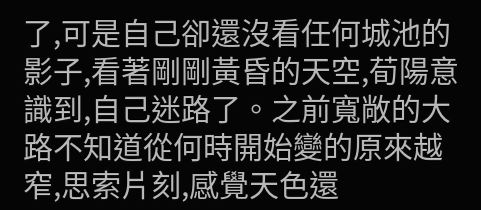了,可是自己卻還沒看任何城池的影子,看著剛剛黃昏的天空,荀陽意識到,自己迷路了。之前寬敞的大路不知道從何時開始變的原來越窄,思索片刻,感覺天色還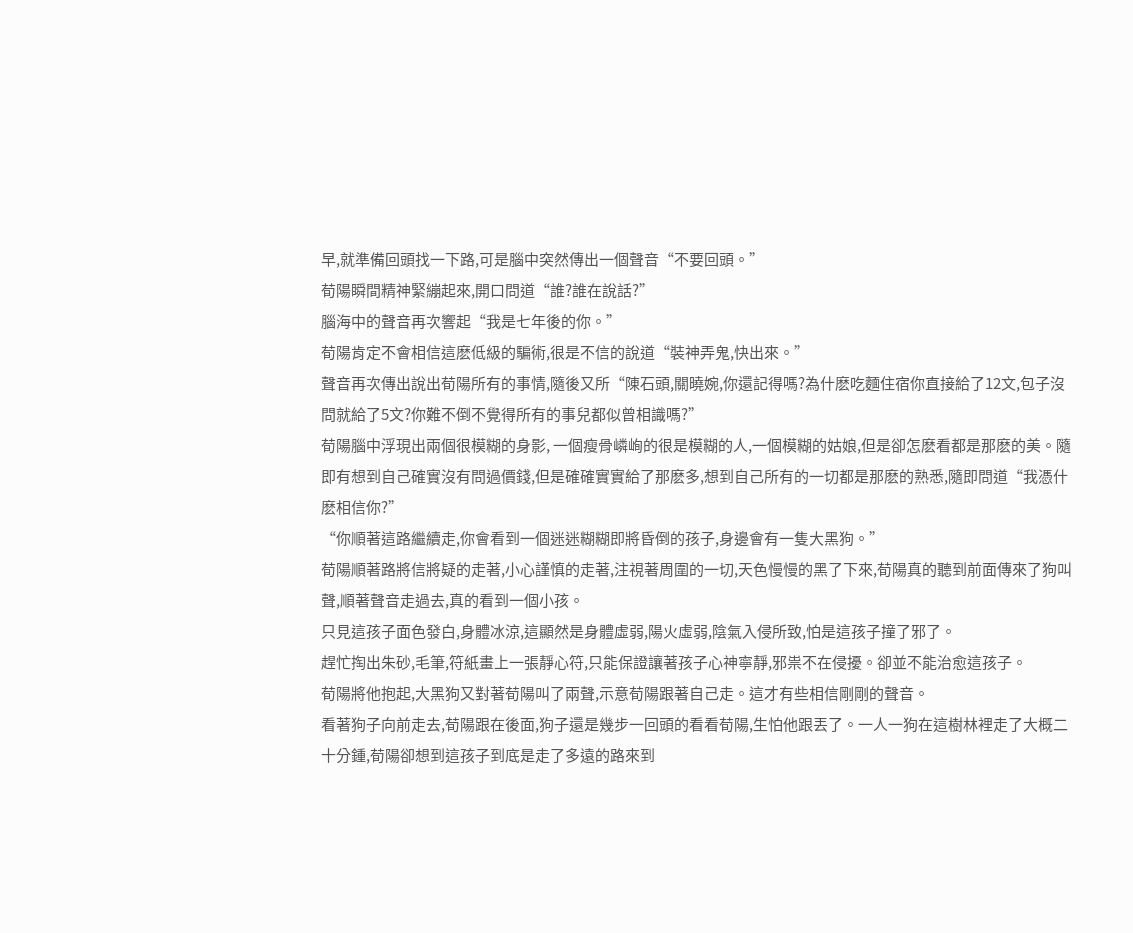早,就準備回頭找一下路,可是腦中突然傳出一個聲音“不要回頭。”
荀陽瞬間精神緊繃起來,開口問道“誰?誰在說話?”
腦海中的聲音再次響起“我是七年後的你。”
荀陽肯定不會相信這麽低級的騙術,很是不信的說道“裝神弄鬼,快出來。”
聲音再次傳出說出荀陽所有的事情,隨後又所“陳石頭,關曉婉,你還記得嗎?為什麽吃麵住宿你直接給了12文,包子沒問就給了5文?你難不倒不覺得所有的事兒都似曾相識嗎?”
荀陽腦中浮現出兩個很模糊的身影, 一個瘦骨嶙峋的很是模糊的人,一個模糊的姑娘,但是卻怎麽看都是那麽的美。隨即有想到自己確實沒有問過價錢,但是確確實實給了那麽多,想到自己所有的一切都是那麽的熟悉,隨即問道“我憑什麽相信你?”
“你順著這路繼續走,你會看到一個迷迷糊糊即將昏倒的孩子,身邊會有一隻大黑狗。”
荀陽順著路將信將疑的走著,小心謹慎的走著,注視著周圍的一切,天色慢慢的黑了下來,荀陽真的聽到前面傳來了狗叫聲,順著聲音走過去,真的看到一個小孩。
只見這孩子面色發白,身體冰涼,這顯然是身體虛弱,陽火虛弱,陰氣入侵所致,怕是這孩子撞了邪了。
趕忙掏出朱砂,毛筆,符紙畫上一張靜心符,只能保證讓著孩子心神寧靜,邪祟不在侵擾。卻並不能治愈這孩子。
荀陽將他抱起,大黑狗又對著荀陽叫了兩聲,示意荀陽跟著自己走。這才有些相信剛剛的聲音。
看著狗子向前走去,荀陽跟在後面,狗子還是幾步一回頭的看看荀陽,生怕他跟丟了。一人一狗在這樹林裡走了大概二十分鍾,荀陽卻想到這孩子到底是走了多遠的路來到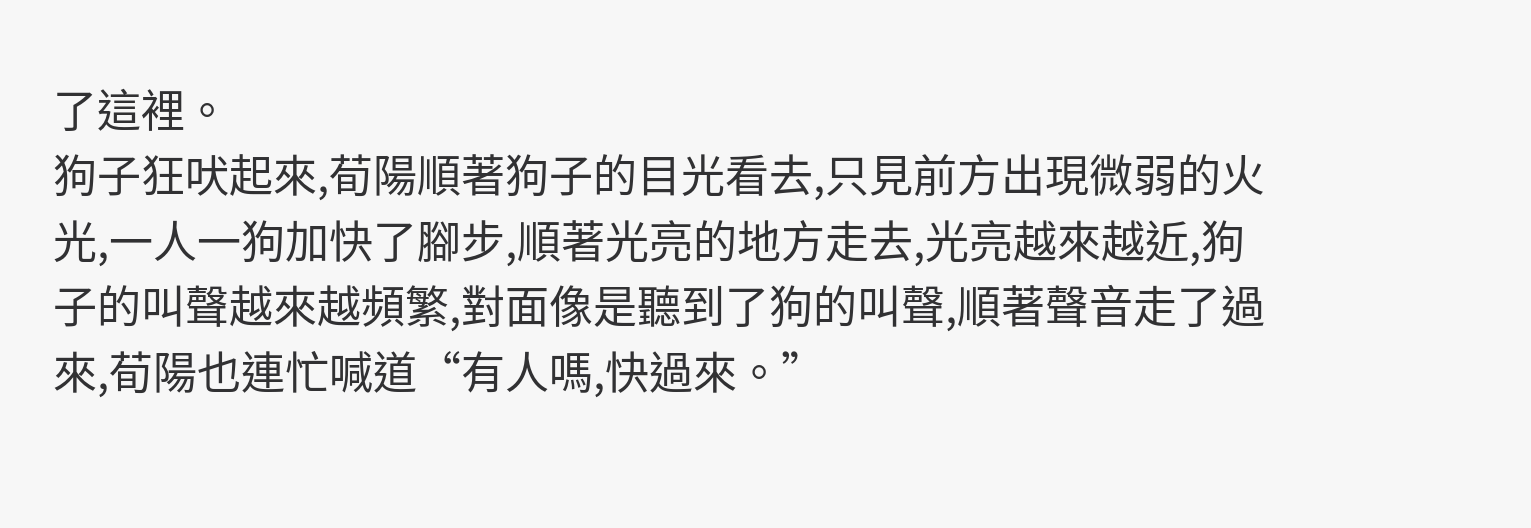了這裡。
狗子狂吠起來,荀陽順著狗子的目光看去,只見前方出現微弱的火光,一人一狗加快了腳步,順著光亮的地方走去,光亮越來越近,狗子的叫聲越來越頻繁,對面像是聽到了狗的叫聲,順著聲音走了過來,荀陽也連忙喊道“有人嗎,快過來。”